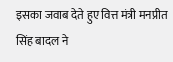इसका जवाब देते हुए वित्त मंत्री मनप्रीत सिंह बादल ने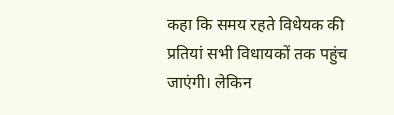कहा कि समय रहते विधेयक की प्रतियां सभी विधायकों तक पहुंच जाएंगी। लेकिन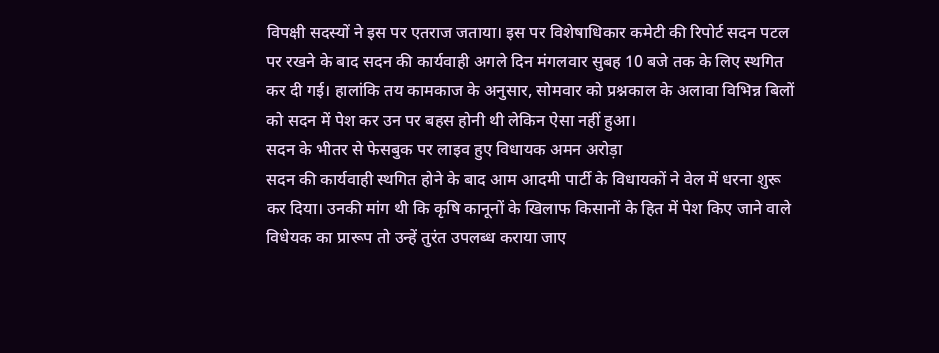विपक्षी सदस्यों ने इस पर एतराज जताया। इस पर विशेषाधिकार कमेटी की रिपोर्ट सदन पटल पर रखने के बाद सदन की कार्यवाही अगले दिन मंगलवार सुबह 10 बजे तक के लिए स्थगित कर दी गई। हालांकि तय कामकाज के अनुसार, सोमवार को प्रश्नकाल के अलावा विभिन्न बिलों को सदन में पेश कर उन पर बहस होनी थी लेकिन ऐसा नहीं हुआ।
सदन के भीतर से फेसबुक पर लाइव हुए विधायक अमन अरोड़ा
सदन की कार्यवाही स्थगित होने के बाद आम आदमी पार्टी के विधायकों ने वेल में धरना शुरू कर दिया। उनकी मांग थी कि कृषि कानूनों के खिलाफ किसानों के हित में पेश किए जाने वाले विधेयक का प्रारूप तो उन्हें तुरंत उपलब्ध कराया जाए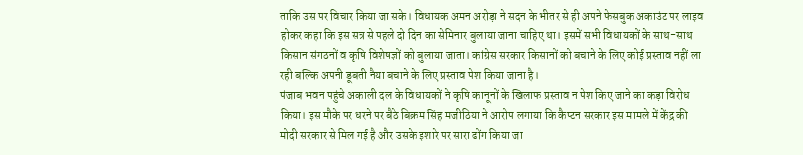ताकि उस पर विचार किया जा सके। विधायक अमन अरोड़ा ने सदन के भीतर से ही अपने फेसबुक अकाउंट पर लाइव होकर कहा कि इस सत्र से पहले दो दिन का सेमिनार बुलाया जाना चाहिए था। इसमें सभी विधायकों के साथ-साथ किसान संगठनों व कृषि विशेषज्ञों को बुलाया जाता। कांग्रेस सरकार किसानों को बचाने के लिए कोई प्रस्ताव नहीं ला रही बल्कि अपनी डूबती नैया बचाने के लिए प्रस्ताव पेश किया जाना है।
पंजाब भवन पहुंचे अकाली दल के विधायकों ने कृषि कानूनों के खिलाफ प्रस्ताव न पेश किए जाने का कड़ा विरोध किया। इस मौके पर धरने पर बैठे बिक्रम सिंह मजीठिया ने आरोप लगाया कि कैप्टन सरकार इस मामले में केंद्र की मोदी सरकार से मिल गई है और उसके इशारे पर सारा ढोंग किया जा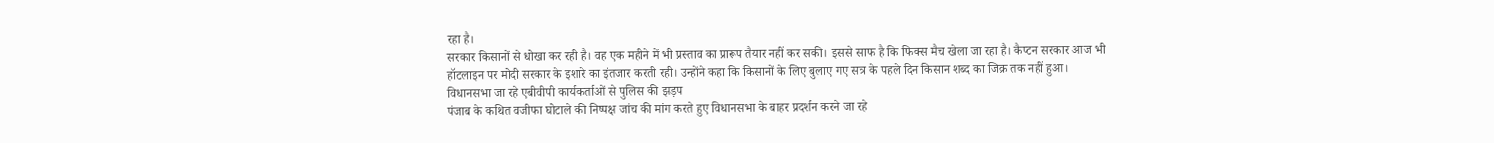रहा है।
सरकार किसानों से धोखा कर रही है। वह एक महीने में भी प्रस्ताव का प्रारूप तैयार नहीं कर सकी। इससे साफ है कि फिक्स मैच खेला जा रहा है। कैप्टन सरकार आज भी हॉटलाइन पर मोदी सरकार के इशारे का इंतजार करती रही। उन्होंने कहा कि किसानों के लिए बुलाए गए सत्र के पहले दिन किसान शब्द का जिक्र तक नहीं हुआ।
विधानसभा जा रहे एबीवीपी कार्यकर्ताओं से पुलिस की झड़प
पंजाब के कथित वजीफा घोटाले की निष्पक्ष जांच की मांग करते हुए विधानसभा के बाहर प्रदर्शन करने जा रहे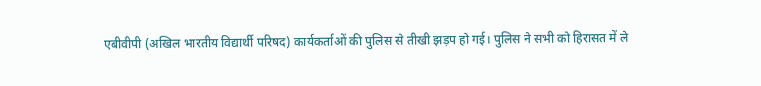एबीवीपी (अखिल भारतीय विद्यार्थी परिषद) कार्यकर्ताओं की पुलिस से तीखी झड़प हो गई। पुलिस ने सभी को हिरासत में ले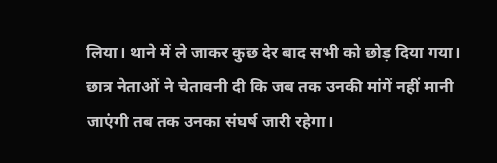लिया। थाने में ले जाकर कुछ देर बाद सभी को छोड़ दिया गया। छात्र नेताओं ने चेतावनी दी कि जब तक उनकी मांगें नहीं मानी जाएंगी तब तक उनका संघर्ष जारी रहेगा।